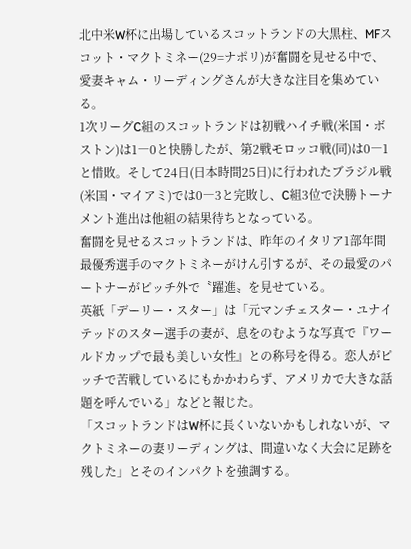北中米W杯に出場しているスコットランドの大黒柱、MFスコット・マクトミネー(29=ナポリ)が奮闘を見せる中で、愛妻キャム・リーディングさんが大きな注目を集めている。
1次リーグC組のスコットランドは初戦ハイチ戦(米国・ボストン)は1―0と快勝したが、第2戦モロッコ戦(同)は0―1と惜敗。そして24日(日本時間25日)に行われたブラジル戦(米国・マイアミ)では0―3と完敗し、C組3位で決勝トーナメント進出は他組の結果待ちとなっている。
奮闘を見せるスコットランドは、昨年のイタリア1部年間最優秀選手のマクトミネーがけん引するが、その最愛のパートナーがピッチ外で〝躍進〟を見せている。
英紙「デーリー・スター」は「元マンチェスター・ユナイテッドのスター選手の妻が、息をのむような写真で『ワールドカップで最も美しい女性』との称号を得る。恋人がピッチで苦戦しているにもかかわらず、アメリカで大きな話題を呼んでいる」などと報じた。
「スコットランドはW杯に長くいないかもしれないが、マクトミネーの妻リーディングは、間違いなく大会に足跡を残した」とそのインパクトを強調する。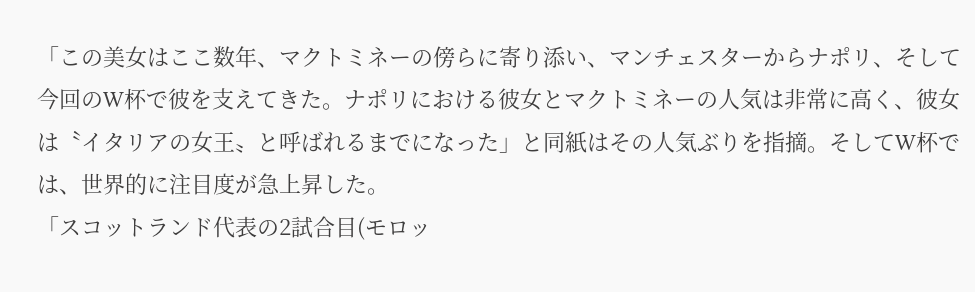「この美女はここ数年、マクトミネーの傍らに寄り添い、マンチェスターからナポリ、そして今回のW杯で彼を支えてきた。ナポリにおける彼女とマクトミネーの人気は非常に高く、彼女は〝イタリアの女王〟と呼ばれるまでになった」と同紙はその人気ぶりを指摘。そしてW杯では、世界的に注目度が急上昇した。
「スコットランド代表の2試合目(モロッ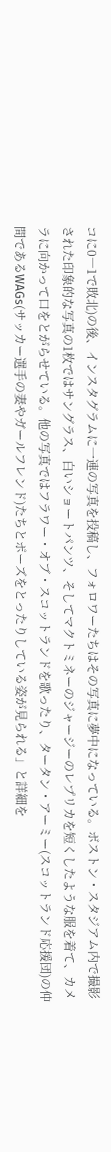コに0―1で敗北)の後、インスタグラムに一連の写真を投稿し、フォロワーたちはその写真に夢中になっている。ボストン・スタジアム内で撮影された印象的な写真の1枚ではサングラス、白いショートパンツ、そしてマクトミネーのジャージーのレプリカを短くしたような服を着て、カメラに向かって口をとがらせている。他の写真ではフラワー・オブ・スコットランドを歌ったり、タータン・アーミー(スコットランド応援団)の仲間であるWAGs(サッカー選手の妻やガールフレンド)たちとポーズをとったりしている姿が見られる」と詳細を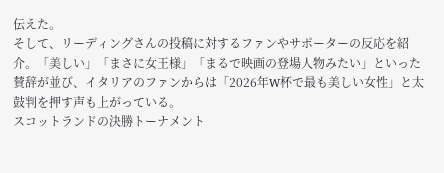伝えた。
そして、リーディングさんの投稿に対するファンやサポーターの反応を紹介。「美しい」「まさに女王様」「まるで映画の登場人物みたい」といった賛辞が並び、イタリアのファンからは「2026年W杯で最も美しい女性」と太鼓判を押す声も上がっている。
スコットランドの決勝トーナメント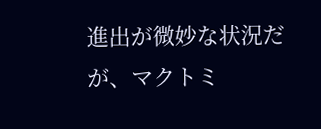進出が微妙な状況だが、マクトミ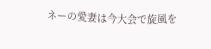ネーの愛妻は今大会で旋風を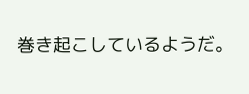巻き起こしているようだ。